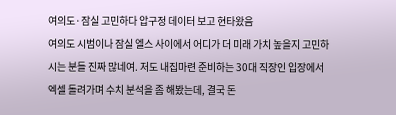여의도·잠실 고민하다 압구정 데이터 보고 현타왔음
여의도 시범이나 잠실 엘스 사이에서 어디가 더 미래 가치 높을지 고민하시는 분들 진짜 많네여. 저도 내집마련 준비하는 30대 직장인 입장에서 엑셀 돌려가며 수치 분석을 좀 해봤는데, 결국 돈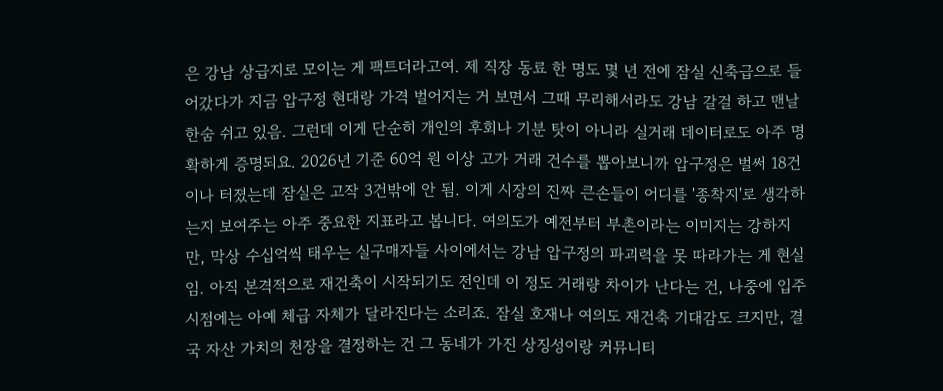은 강남 상급지로 모이는 게 팩트더라고여. 제 직장 동료 한 명도 몇 년 전에 잠실 신축급으로 들어갔다가 지금 압구정 현대랑 가격 벌어지는 거 보면서 그때 무리해서라도 강남 갈걸 하고 맨날 한숨 쉬고 있음. 그런데 이게 단순히 개인의 후회나 기분 탓이 아니라 실거래 데이터로도 아주 명확하게 증명되요. 2026년 기준 60억 원 이상 고가 거래 건수를 뽑아보니까 압구정은 벌써 18건이나 터졌는데 잠실은 고작 3건밖에 안 됨. 이게 시장의 진짜 큰손들이 어디를 '종착지'로 생각하는지 보여주는 아주 중요한 지표라고 봅니다. 여의도가 예전부터 부촌이라는 이미지는 강하지만, 막상 수십억씩 태우는 실구매자들 사이에서는 강남 압구정의 파괴력을 못 따라가는 게 현실임. 아직 본격적으로 재건축이 시작되기도 전인데 이 정도 거래량 차이가 난다는 건, 나중에 입주 시점에는 아예 체급 자체가 달라진다는 소리죠. 잠실 호재나 여의도 재건축 기대감도 크지만, 결국 자산 가치의 천장을 결정하는 건 그 동네가 가진 상징성이랑 커뮤니티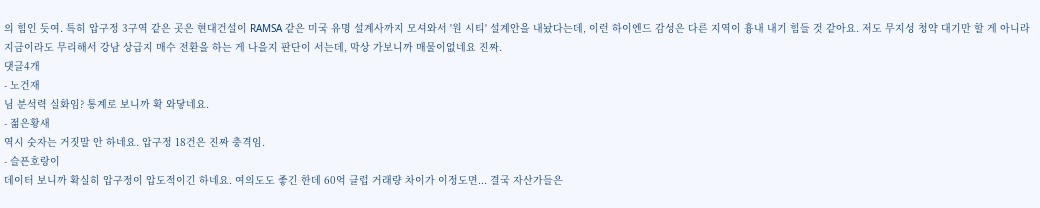의 힘인 듯여. 특히 압구정 3구역 같은 곳은 현대건설이 RAMSA 같은 미국 유명 설계사까지 모셔와서 '원 시티' 설계안을 내놨다는데, 이런 하이엔드 감성은 다른 지역이 흉내 내기 힘들 것 같아요. 저도 무지성 청약 대기만 할 게 아니라 지금이라도 무리해서 강남 상급지 매수 전환을 하는 게 나을지 판단이 서는데, 막상 가보니까 매물이없네요 진짜.
댓글4개
- 노건재
님 분석력 실화임? 통계로 보니까 확 와닿네요.
- 젊은황새
역시 숫자는 거짓말 안 하네요. 압구정 18건은 진짜 충격임.
- 슬픈호랑이
데이터 보니까 확실히 압구정이 압도적이긴 하네요. 여의도도 좋긴 한데 60억 클럽 거래량 차이가 이정도면... 결국 자산가들은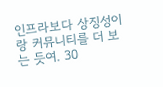인프라보다 상징성이랑 커뮤니티를 더 보는 듯여. 30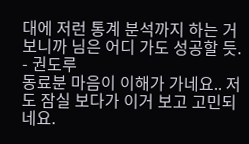대에 저런 통계 분석까지 하는 거 보니까 님은 어디 가도 성공할 듯.
- 권도루
동료분 마음이 이해가 가네요.. 저도 잠실 보다가 이거 보고 고민되네요.